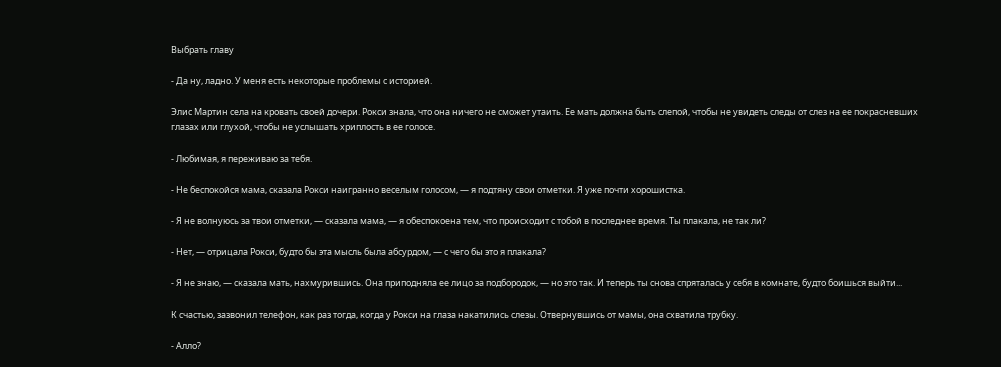Выбрать главу

- Да ну, ладно. У меня есть некоторые проблемы с историей.

Элис Мартин села на кровать своей дочери. Рокси знала, что она ничего не сможет утаить. Ее мать должна быть слепой, чтобы не увидеть следы от слез на ее покрасневших глазах или глухой, чтобы не услышать хриплость в ее голосе.

- Любимая, я переживаю за тебя.

- Не беспокойся мама, сказала Рокси наигранно веселым голосом, — я подтяну свои отметки. Я уже почти хорошистка.

- Я не волнуюсь за твои отметки, — сказала мама, — я обеспокоена тем, что происходит с тобой в последнее время. Ты плакала, не так ли?

- Нет, — отрицала Рокси, будто бы эта мысль была абсурдом, — с чего бы это я плакала?

- Я не знаю, — сказала мать, нахмурившись. Она приподняла ее лицо за подбородок, — но это так. И теперь ты снова спряталась у себя в комнате, будто боишься выйти...

К счастью, зазвонил телефон, как раз тогда, когда у Рокси на глаза накатились слезы. Отвернувшись от мамы, она схватила трубку.

- Алло?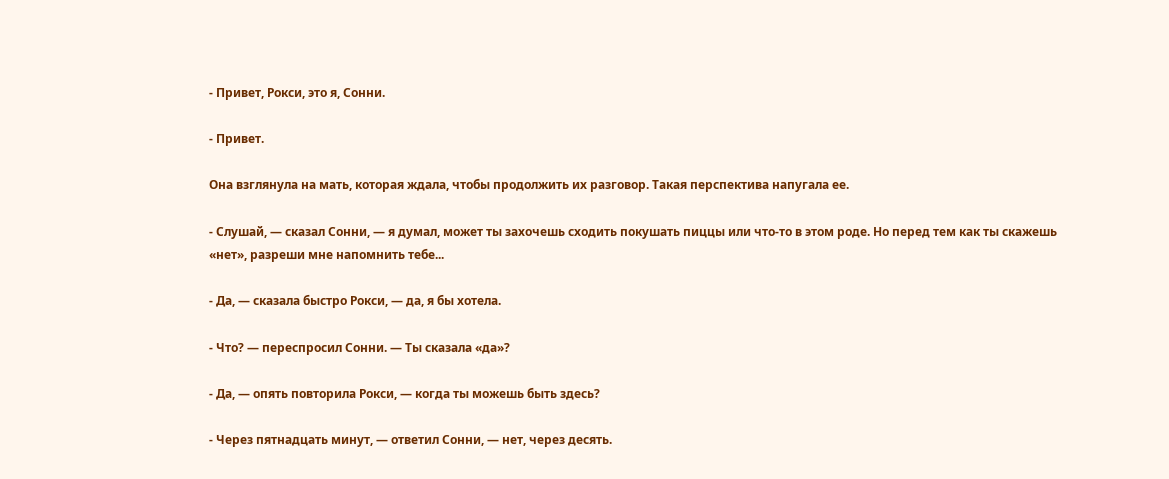- Привет, Рокси, это я, Сонни.

- Привет.

Она взглянула на мать, которая ждала, чтобы продолжить их разговор. Такая перспектива напугала ее.

- Слушай, — сказал Сонни, — я думал, может ты захочешь сходить покушать пиццы или что-то в этом роде. Но перед тем как ты скажешь «нет», разреши мне напомнить тебе...

- Да, — сказала быстро Рокси, — да, я бы хотела.

- Что? — переспросил Сонни. — Ты сказала «да»?

- Да, — опять повторила Рокси, — когда ты можешь быть здесь?

- Через пятнадцать минут, — ответил Сонни, — нет, через десять.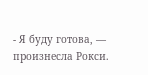- Я буду готова, — произнесла Рокси.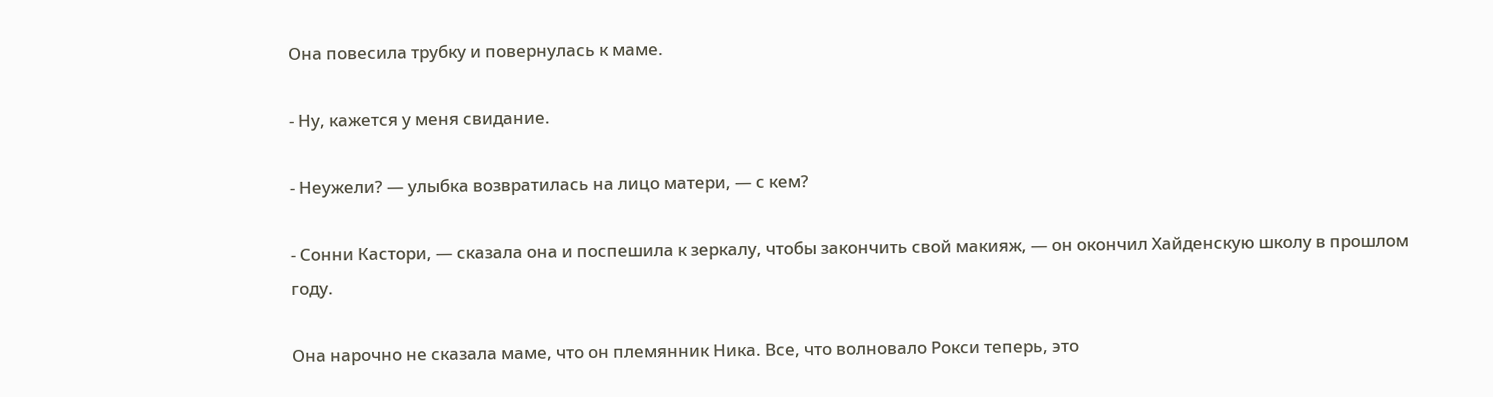Она повесила трубку и повернулась к маме.

- Ну, кажется у меня свидание.

- Неужели? — улыбка возвратилась на лицо матери, — с кем?

- Сонни Кастори, — сказала она и поспешила к зеркалу, чтобы закончить свой макияж, — он окончил Хайденскую школу в прошлом году.

Она нарочно не сказала маме, что он племянник Ника. Все, что волновало Рокси теперь, это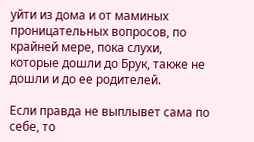уйти из дома и от маминых проницательных вопросов, по крайней мере, пока слухи, которые дошли до Брук, также не дошли и до ее родителей.

Если правда не выплывет сама по себе, то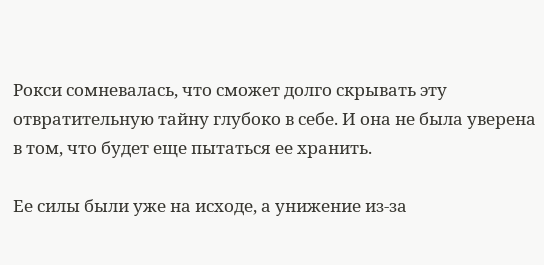Рокси сомневалась, что сможет долго скрывать эту отвратительную тайну глубоко в себе. И она не была уверена в том, что будет еще пытаться ее хранить.

Ее силы были уже на исходе, а унижение из-за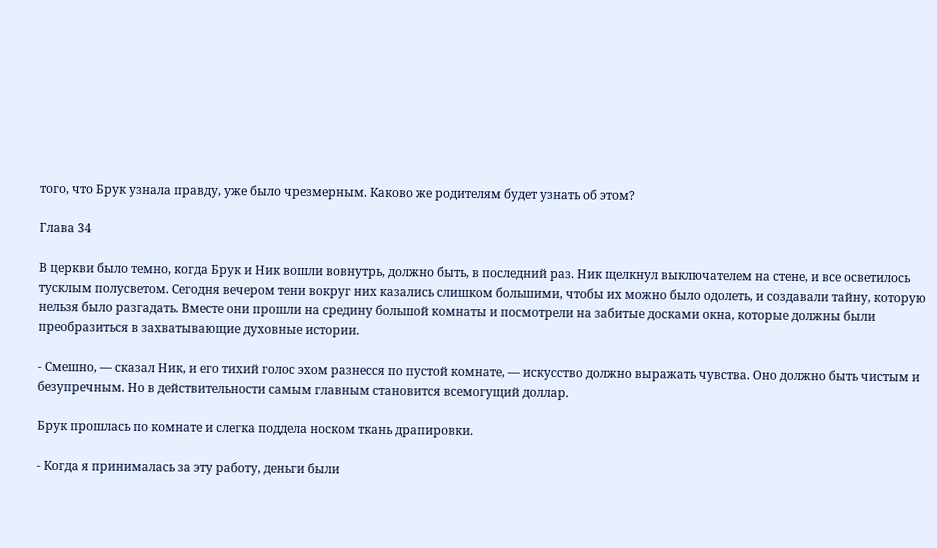того, что Брук узнала правду, уже было чрезмерным. Каково же родителям будет узнать об этом?

Глава 34

В церкви было темно, когда Брук и Ник вошли вовнутрь, должно быть, в последний раз. Ник щелкнул выключателем на стене, и все осветилось тусклым полусветом. Сегодня вечером тени вокруг них казались слишком большими, чтобы их можно было одолеть, и создавали тайну, которую нельзя было разгадать. Вместе они прошли на средину большой комнаты и посмотрели на забитые досками окна, которые должны были преобразиться в захватывающие духовные истории.

- Смешно, — сказал Ник, и его тихий голос эхом разнесся по пустой комнате, — искусство должно выражать чувства. Оно должно быть чистым и безупречным. Но в действительности самым главным становится всемогущий доллар.

Брук прошлась по комнате и слегка поддела носком ткань драпировки.

- Когда я принималась за эту работу, деньги были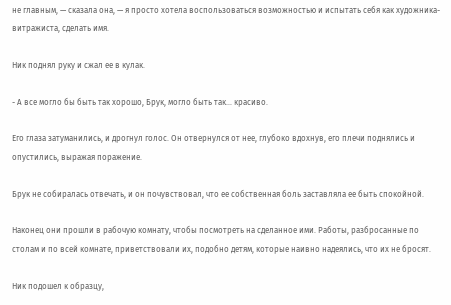не главным, — сказала она, — я просто хотела воспользоваться возможностью и испытать себя как художника- витражиста, сделать имя.

Ник поднял руку и сжал ее в кулак.

- А все могло бы быть так хорошо, Брук, могло быть так... красиво.

Его глаза затуманились, и дрогнул голос. Он отвернулся от нее, глубоко вдохнув, его плечи поднялись и опустились, выражая поражение.

Брук не собиралась отвечать, и он почувствовал, что ее собственная боль заставляла ее быть спокойной.

Наконец они прошли в рабочую комнату, чтобы посмотреть на сделанное ими. Работы, разбросанные по столам и по всей комнате, приветствовали их, подобно детям, которые наивно надеялись, что их не бросят.

Ник подошел к образцу,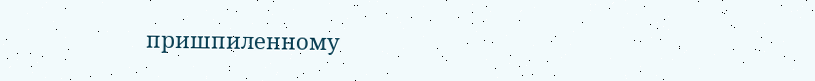пришпиленному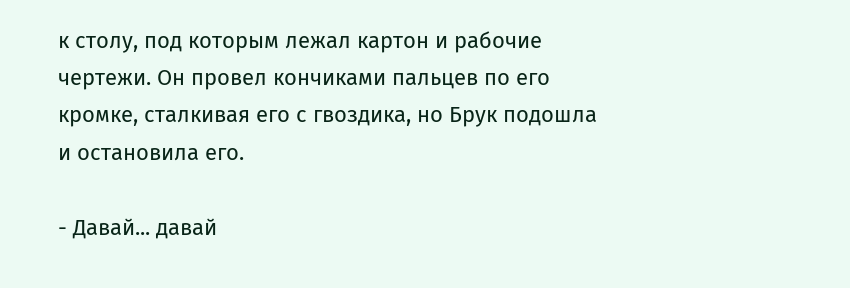к столу, под которым лежал картон и рабочие чертежи. Он провел кончиками пальцев по его кромке, сталкивая его с гвоздика, но Брук подошла и остановила его.

- Давай... давай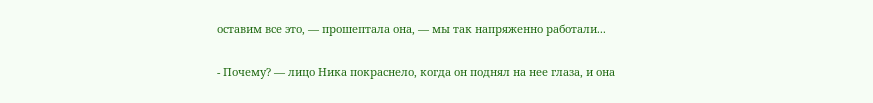оставим все это, — прошептала она, — мы так напряженно работали...

- Почему? — лицо Ника покраснело, когда он поднял на нее глаза, и она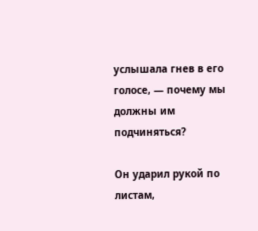услышала гнев в его голосе, — почему мы должны им подчиняться?

Он ударил рукой по листам,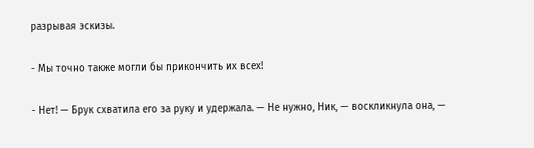разрывая эскизы.

- Мы точно также могли бы прикончить их всех!

- Нет! — Брук схватила его за руку и удержала. — Не нужно, Ник, — воскликнула она, —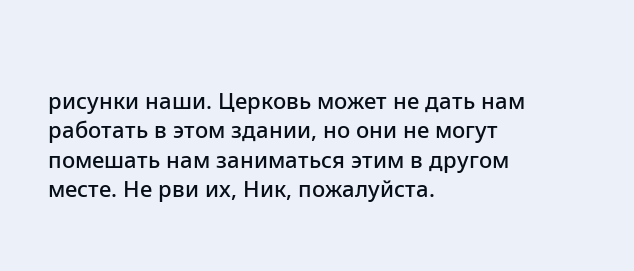рисунки наши. Церковь может не дать нам работать в этом здании, но они не могут помешать нам заниматься этим в другом месте. Не рви их, Ник, пожалуйста.